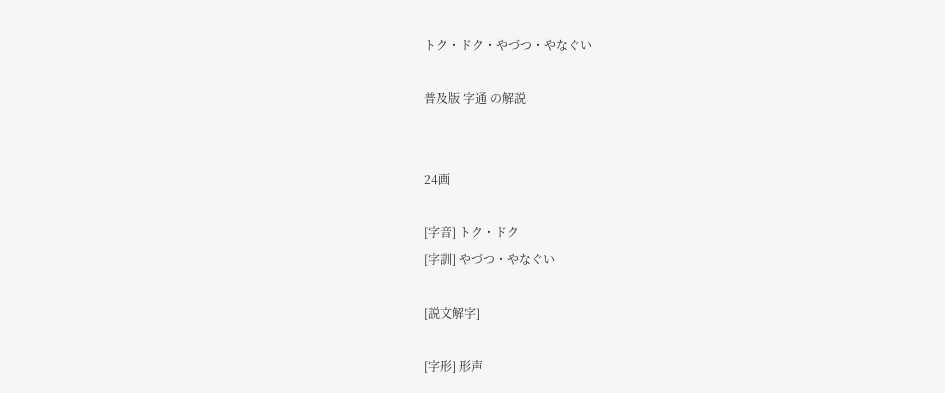トク・ドク・やづつ・やなぐい

普及版 字通 の解説


24画

[字音] トク・ドク
[字訓] やづつ・やなぐい

[説文解字]

[字形] 形声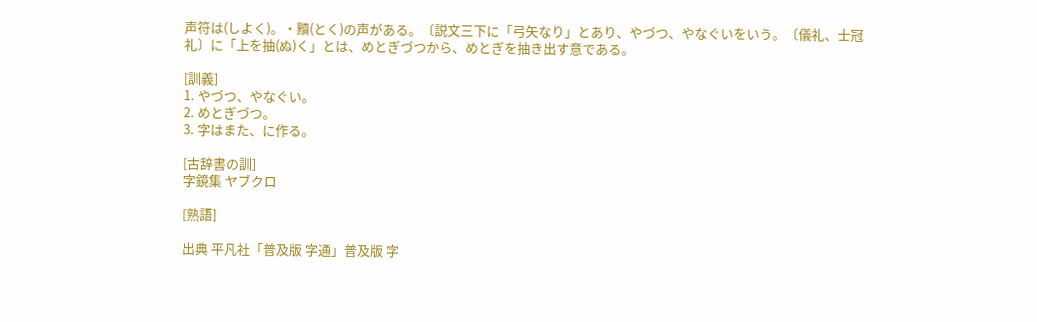声符は(しよく)。・黷(とく)の声がある。〔説文三下に「弓矢なり」とあり、やづつ、やなぐいをいう。〔儀礼、士冠礼〕に「上を抽(ぬ)く」とは、めとぎづつから、めとぎを抽き出す意である。

[訓義]
1. やづつ、やなぐい。
2. めとぎづつ。
3. 字はまた、に作る。

[古辞書の訓]
字鏡集 ヤブクロ

[熟語]

出典 平凡社「普及版 字通」普及版 字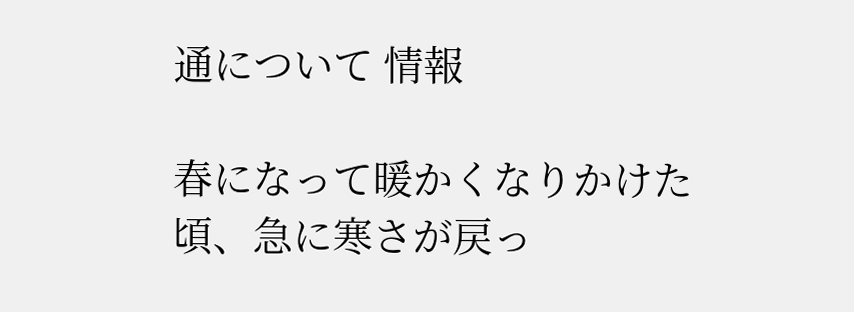通について 情報

春になって暖かくなりかけた頃、急に寒さが戻っ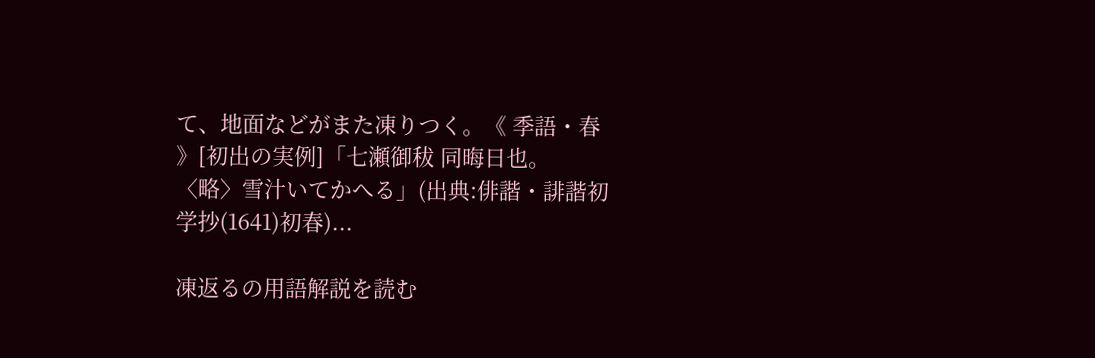て、地面などがまた凍りつく。《 季語・春 》[初出の実例]「七瀬御秡 同晦日也。〈略〉雪汁いてかへる」(出典:俳諧・誹諧初学抄(1641)初春)...

凍返るの用語解説を読む